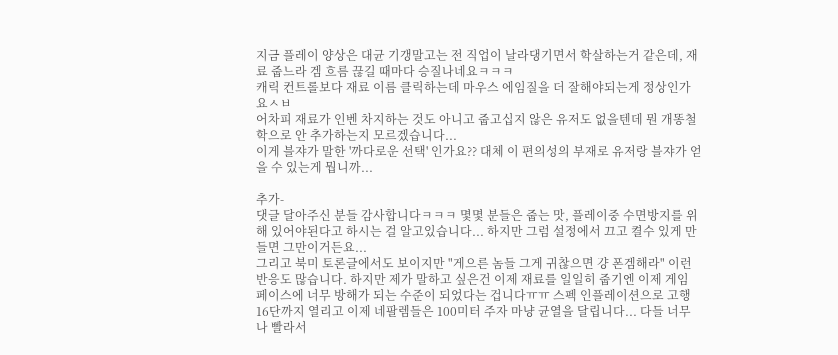지금 플레이 양상은 대균 기갱말고는 전 직업이 날라댕기면서 학살하는거 같은데, 재료 줍느라 겜 흐름 끊길 때마다 승질나네요ㅋㅋㅋ
캐릭 컨트롤보다 재료 이름 클릭하는데 마우스 에임질을 더 잘해야되는게 정상인가요ㅅㅂ
어차피 재료가 인벤 차지하는 것도 아니고 줍고십지 않은 유저도 없을텐데 뭔 개똥철학으로 안 추가하는지 모르겠습니다...
이게 블쟈가 말한 '까다로운 선택' 인가요?? 대체 이 편의성의 부재로 유저랑 블쟈가 얻을 수 있는게 뭡니까...

추가-
댓글 달아주신 분들 감사합니다ㅋㅋㅋ 몇몇 분들은 줍는 맛, 플레이중 수면방지를 위해 있어야된다고 하시는 걸 알고있습니다... 하지만 그럼 설정에서 끄고 켤수 있게 만들면 그만이거든요...
그리고 북미 토론글에서도 보이지만 "게으른 놈들 그게 귀찮으면 걍 폰겜해라" 이런 반응도 많습니다. 하지만 제가 말하고 싶은건 이제 재료를 일일히 줍기엔 이제 게임 페이스에 너무 방해가 되는 수준이 되었다는 겁니다ㅠㅠ 스펙 인플레이션으로 고행 16단까지 열리고 이제 네팔렘들은 100미터 주자 마냥 균열을 달립니다... 다들 너무나 빨라서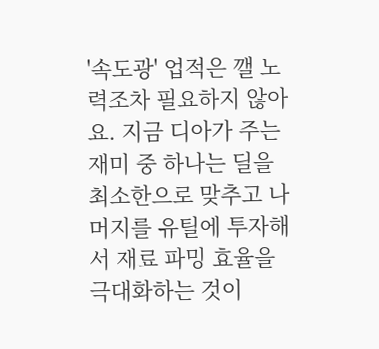'속도광' 업적은 깰 노력조차 필요하지 않아요. 지금 디아가 주는 재미 중 하나는 딜을 최소한으로 맞추고 나머지를 유틸에 투자해서 재료 파밍 효율을 극대화하는 것이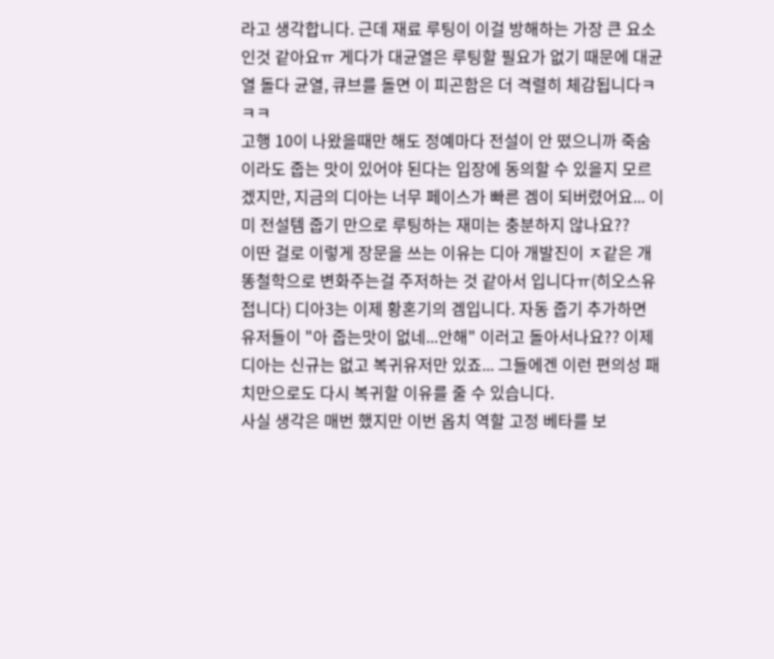라고 생각합니다. 근데 재료 루팅이 이걸 방해하는 가장 큰 요소인것 같아요ㅠ 게다가 대균열은 루팅할 필요가 없기 때문에 대균열 돌다 균열, 큐브를 돌면 이 피곤함은 더 격렬히 체감됩니다ㅋㅋㅋ
고행 10이 나왔을때만 해도 정예마다 전설이 안 떴으니까 죽숨이라도 줍는 맛이 있어야 된다는 입장에 동의할 수 있을지 모르겠지만, 지금의 디아는 너무 페이스가 빠른 겜이 되버렸어요... 이미 전설템 줍기 만으로 루팅하는 재미는 충분하지 않나요??
이딴 걸로 이렇게 장문을 쓰는 이유는 디아 개발진이 ㅈ같은 개똥철학으로 변화주는걸 주저하는 것 같아서 입니다ㅠ(히오스유접니다) 디아3는 이제 황혼기의 겜입니다. 자동 줍기 추가하면 유저들이 "아 줍는맛이 없네...안해" 이러고 돌아서나요?? 이제 디아는 신규는 없고 복귀유저만 있죠... 그들에겐 이런 편의성 패치만으로도 다시 복귀할 이유를 줄 수 있습니다.
사실 생각은 매번 했지만 이번 옵치 역할 고정 베타를 보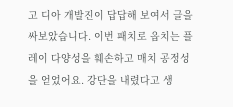고 디아 개발진이 답답해 보여서 글을 싸보았습니다. 이번 패치로 옵치는 플레이 다양성을 훼손하고 매치 공정성을 얻었어요. 강단을 내렸다고 생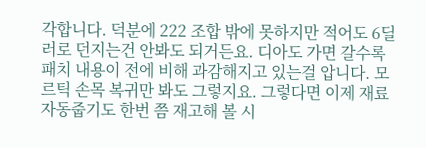각합니다. 덕분에 222 조합 밖에 못하지만 적어도 6딜러로 던지는건 안봐도 되거든요. 디아도 가면 갈수록 패치 내용이 전에 비해 과감해지고 있는걸 압니다. 모르틱 손목 복귀만 봐도 그렇지요. 그렇다면 이제 재료자동줍기도 한번 쯤 재고해 볼 시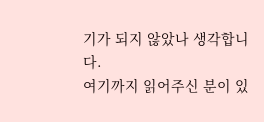기가 되지 않았나 생각합니다.
여기까지 읽어주신 분이 있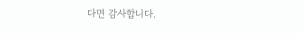다면 감사합니다.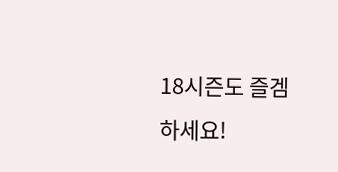18시즌도 즐겜하세요!